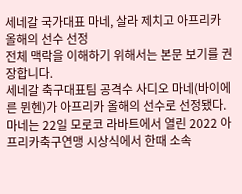세네갈 국가대표 마네, 살라 제치고 아프리카 올해의 선수 선정
전체 맥락을 이해하기 위해서는 본문 보기를 권장합니다.
세네갈 축구대표팀 공격수 사디오 마네(바이에른 뮌헨)가 아프리카 올해의 선수로 선정됐다.
마네는 22일 모로코 라바트에서 열린 2022 아프리카축구연맹 시상식에서 한때 소속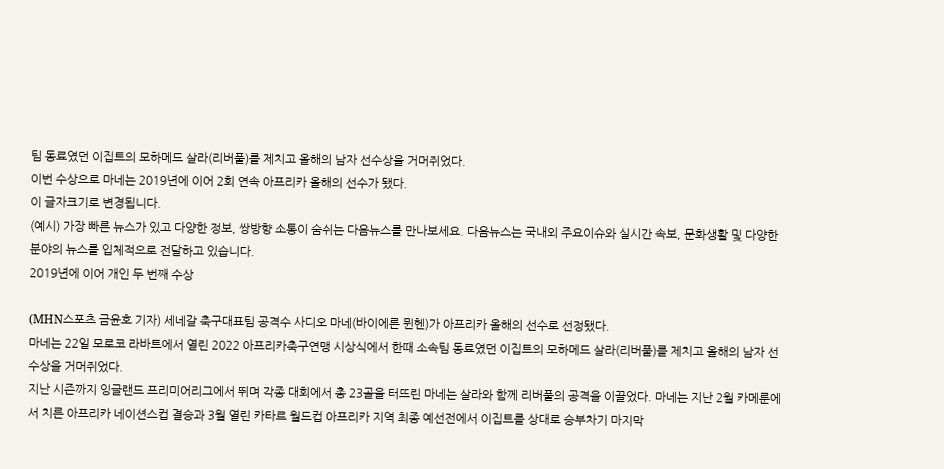팀 동료였던 이집트의 모하메드 살라(리버풀)를 제치고 올해의 남자 선수상을 거머쥐었다.
이번 수상으로 마네는 2019년에 이어 2회 연속 아프리카 올해의 선수가 됐다.
이 글자크기로 변경됩니다.
(예시) 가장 빠른 뉴스가 있고 다양한 정보, 쌍방향 소통이 숨쉬는 다음뉴스를 만나보세요. 다음뉴스는 국내외 주요이슈와 실시간 속보, 문화생활 및 다양한 분야의 뉴스를 입체적으로 전달하고 있습니다.
2019년에 이어 개인 두 번째 수상

(MHN스포츠 금윤호 기자) 세네갈 축구대표팀 공격수 사디오 마네(바이에른 뮌헨)가 아프리카 올해의 선수로 선정됐다.
마네는 22일 모로코 라바트에서 열린 2022 아프리카축구연맹 시상식에서 한때 소속팀 동료였던 이집트의 모하메드 살라(리버풀)를 제치고 올해의 남자 선수상을 거머쥐었다.
지난 시즌까지 잉글랜드 프리미어리그에서 뛰며 각종 대회에서 총 23골을 터뜨린 마네는 살라와 함께 리버풀의 공격을 이끌었다. 마네는 지난 2월 카메룬에서 치른 아프리카 네이션스컵 결승과 3월 열린 카타르 월드컵 아프리카 지역 최종 예선전에서 이집트를 상대로 승부차기 마지막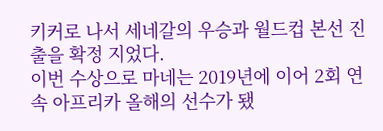키커로 나서 세네갈의 우승과 월드컵 본선 진출을 확정 지었다.
이번 수상으로 마네는 2019년에 이어 2회 연속 아프리카 올해의 선수가 됐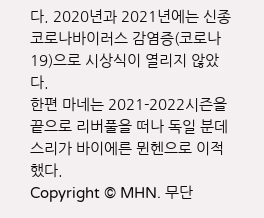다. 2020년과 2021년에는 신종 코로나바이러스 감염증(코로나19)으로 시상식이 열리지 않았다.
한편 마네는 2021-2022시즌을 끝으로 리버풀을 떠나 독일 분데스리가 바이에른 뮌헨으로 이적했다.
Copyright © MHN. 무단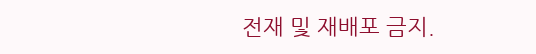전재 및 재배포 금지.